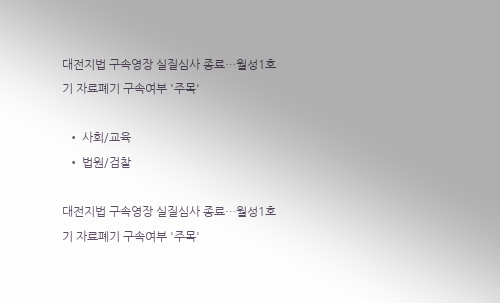대전지법 구속영장 실질심사 종료…월성1호기 자료폐기 구속여부 '주목'

  • 사회/교육
  • 법원/검찰

대전지법 구속영장 실질심사 종료…월성1호기 자료폐기 구속여부 '주목'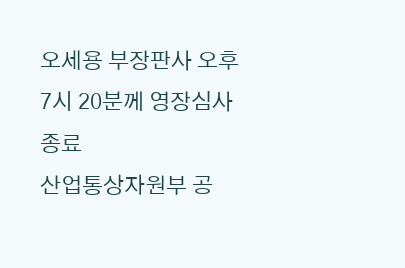오세용 부장판사 오후 7시 20분께 영장심사 종료
산업통상자원부 공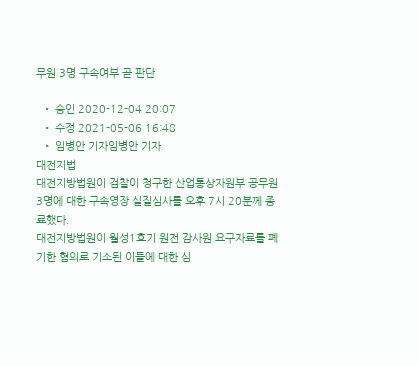무원 3명 구속여부 곧 판단

  • 승인 2020-12-04 20:07
  • 수정 2021-05-06 16:48
  • 임병안 기자임병안 기자
대전지법
대전지방법원이 검찰이 청구한 산업통상자원부 공무원 3명에 대한 구속영장 실질심사를 오후 7시 20분께 종료했다.
대전지방법원이 월성1호기 원전 감사원 요구자료를 폐기한 혐의로 기소된 이들에 대한 심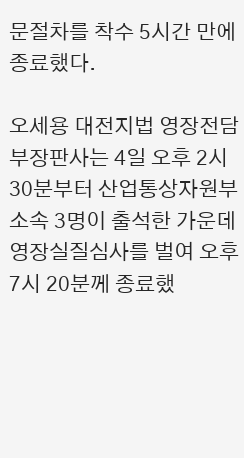문절차를 착수 5시간 만에 종료했다.

오세용 대전지법 영장전담부장판사는 4일 오후 2시 30분부터 산업통상자원부 소속 3명이 출석한 가운데 영장실질심사를 벌여 오후 7시 20분께 종료했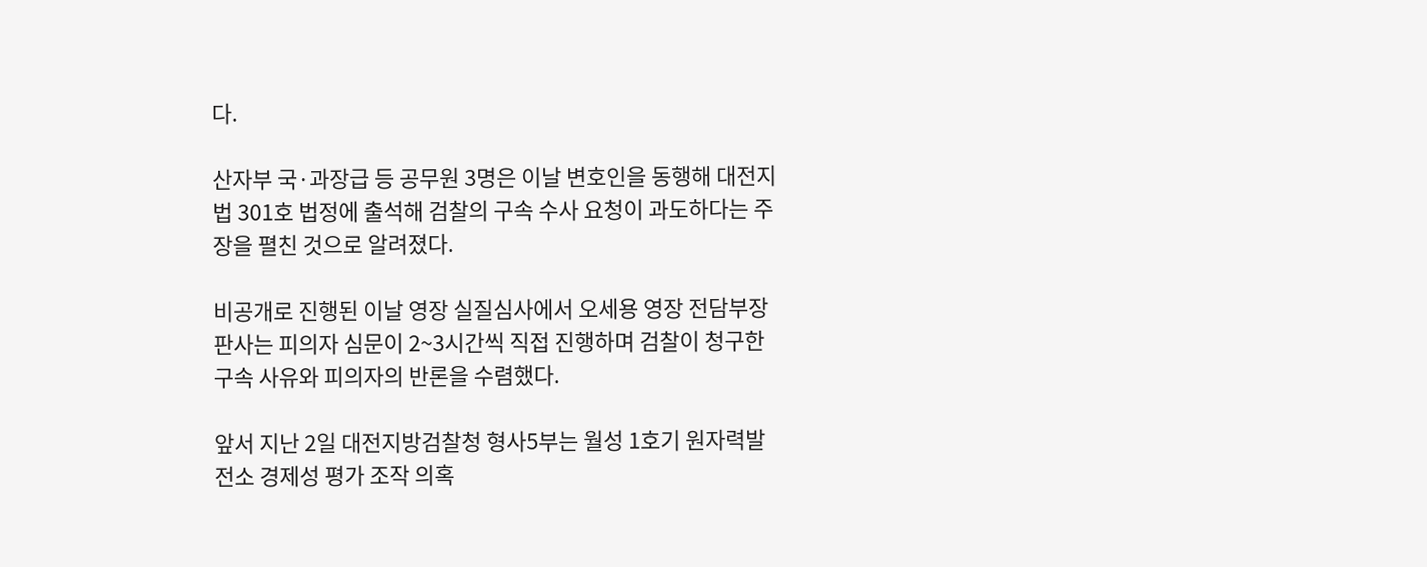다.

산자부 국·과장급 등 공무원 3명은 이날 변호인을 동행해 대전지법 301호 법정에 출석해 검찰의 구속 수사 요청이 과도하다는 주장을 펼친 것으로 알려졌다.

비공개로 진행된 이날 영장 실질심사에서 오세용 영장 전담부장판사는 피의자 심문이 2~3시간씩 직접 진행하며 검찰이 청구한 구속 사유와 피의자의 반론을 수렴했다.

앞서 지난 2일 대전지방검찰청 형사5부는 월성 1호기 원자력발전소 경제성 평가 조작 의혹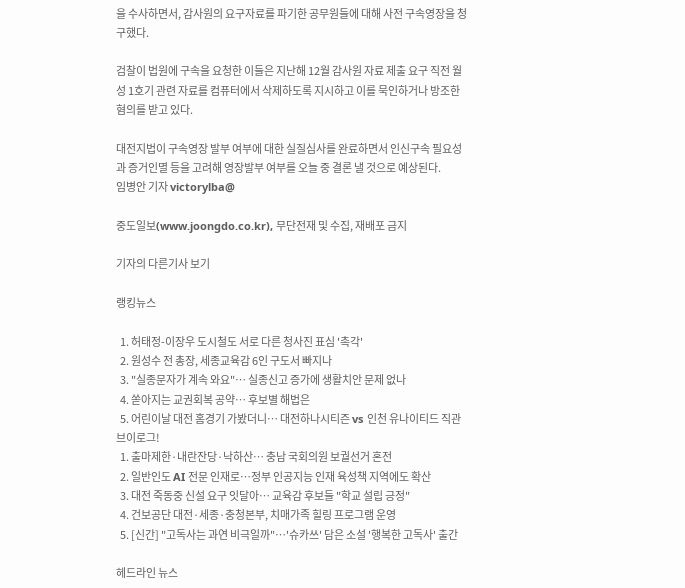을 수사하면서, 감사원의 요구자료를 파기한 공무원들에 대해 사전 구속영장을 청구했다.

검찰이 법원에 구속을 요청한 이들은 지난해 12월 감사원 자료 제출 요구 직전 월성 1호기 관련 자료를 컴퓨터에서 삭제하도록 지시하고 이를 묵인하거나 방조한 혐의를 받고 있다.

대전지법이 구속영장 발부 여부에 대한 실질심사를 완료하면서 인신구속 필요성과 증거인멸 등을 고려해 영장발부 여부를 오늘 중 결론 낼 것으로 예상된다.
임병안 기자 victorylba@

중도일보(www.joongdo.co.kr), 무단전재 및 수집, 재배포 금지

기자의 다른기사 보기

랭킹뉴스

  1. 허태정-이장우 도시철도 서로 다른 청사진 표심 '촉각'
  2. 원성수 전 총장, 세종교육감 6인 구도서 빠지나
  3. "실종문자가 계속 와요"… 실종신고 증가에 생활치안 문제 없나
  4. 쏟아지는 교권회복 공약… 후보별 해법은
  5. 어린이날 대전 홈경기 가봤더니… 대전하나시티즌 vs 인천 유나이티드 직관 브이로그!
  1. 출마제한·내란잔당·낙하산… 충남 국회의원 보궐선거 혼전
  2. 일반인도 AI 전문 인재로…정부 인공지능 인재 육성책 지역에도 확산
  3. 대전 죽동중 신설 요구 잇달아… 교육감 후보들 "학교 설립 긍정"
  4. 건보공단 대전·세종·충청본부, 치매가족 힐링 프로그램 운영
  5. [신간] "고독사는 과연 비극일까"…'슈카쓰' 담은 소설 '행복한 고독사' 출간

헤드라인 뉴스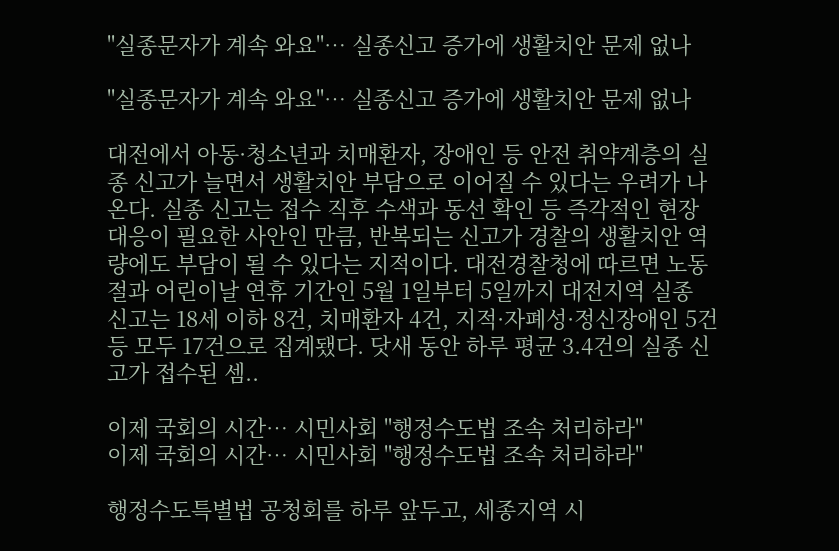"실종문자가 계속 와요"… 실종신고 증가에 생활치안 문제 없나

"실종문자가 계속 와요"… 실종신고 증가에 생활치안 문제 없나

대전에서 아동·청소년과 치매환자, 장애인 등 안전 취약계층의 실종 신고가 늘면서 생활치안 부담으로 이어질 수 있다는 우려가 나온다. 실종 신고는 접수 직후 수색과 동선 확인 등 즉각적인 현장 대응이 필요한 사안인 만큼, 반복되는 신고가 경찰의 생활치안 역량에도 부담이 될 수 있다는 지적이다. 대전경찰청에 따르면 노동절과 어린이날 연휴 기간인 5월 1일부터 5일까지 대전지역 실종 신고는 18세 이하 8건, 치매환자 4건, 지적·자폐성·정신장애인 5건 등 모두 17건으로 집계됐다. 닷새 동안 하루 평균 3.4건의 실종 신고가 접수된 셈..

이제 국회의 시간… 시민사회 "행정수도법 조속 처리하라"
이제 국회의 시간… 시민사회 "행정수도법 조속 처리하라"

행정수도특별법 공청회를 하루 앞두고, 세종지역 시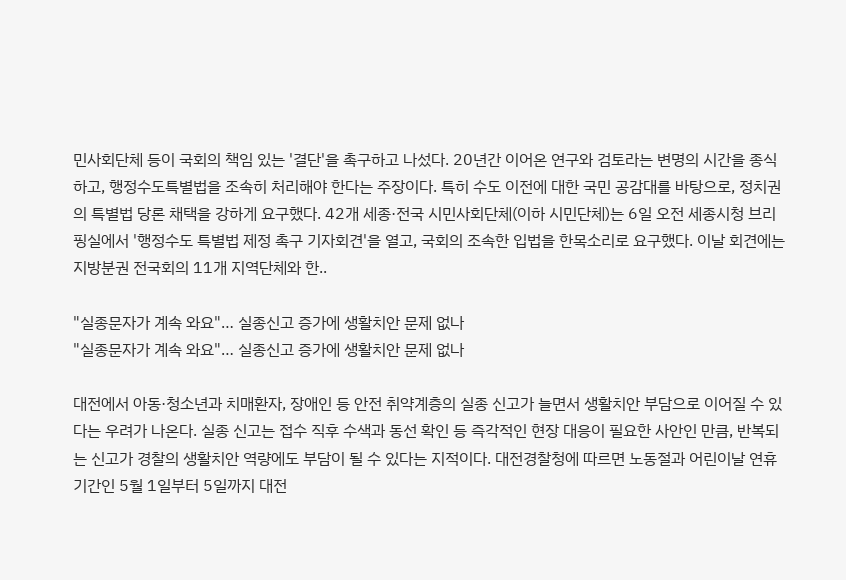민사회단체 등이 국회의 책임 있는 '결단'을 촉구하고 나섰다. 20년간 이어온 연구와 검토라는 변명의 시간을 종식하고, 행정수도특별법을 조속히 처리해야 한다는 주장이다. 특히 수도 이전에 대한 국민 공감대를 바탕으로, 정치권의 특별법 당론 채택을 강하게 요구했다. 42개 세종·전국 시민사회단체(이하 시민단체)는 6일 오전 세종시청 브리핑실에서 '행정수도 특별법 제정 촉구 기자회견'을 열고, 국회의 조속한 입법을 한목소리로 요구했다. 이날 회견에는 지방분권 전국회의 11개 지역단체와 한..

"실종문자가 계속 와요"… 실종신고 증가에 생활치안 문제 없나
"실종문자가 계속 와요"… 실종신고 증가에 생활치안 문제 없나

대전에서 아동·청소년과 치매환자, 장애인 등 안전 취약계층의 실종 신고가 늘면서 생활치안 부담으로 이어질 수 있다는 우려가 나온다. 실종 신고는 접수 직후 수색과 동선 확인 등 즉각적인 현장 대응이 필요한 사안인 만큼, 반복되는 신고가 경찰의 생활치안 역량에도 부담이 될 수 있다는 지적이다. 대전경찰청에 따르면 노동절과 어린이날 연휴 기간인 5월 1일부터 5일까지 대전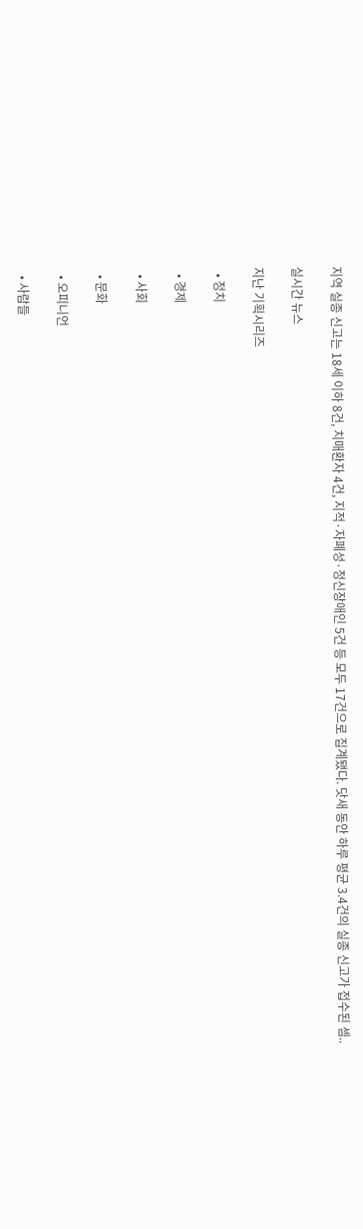지역 실종 신고는 18세 이하 8건, 치매환자 4건, 지적·자폐성·정신장애인 5건 등 모두 17건으로 집계됐다. 닷새 동안 하루 평균 3.4건의 실종 신고가 접수된 셈..

실시간 뉴스

지난 기획시리즈

  • 정치

  • 경제

  • 사회

  • 문화

  • 오피니언

  • 사람들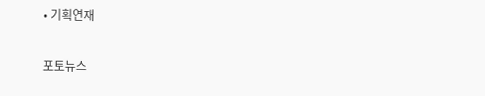• 기획연재

포토뉴스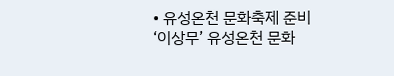• 유성온천 문화축제 준비 ‘이상무’ 유성온천 문화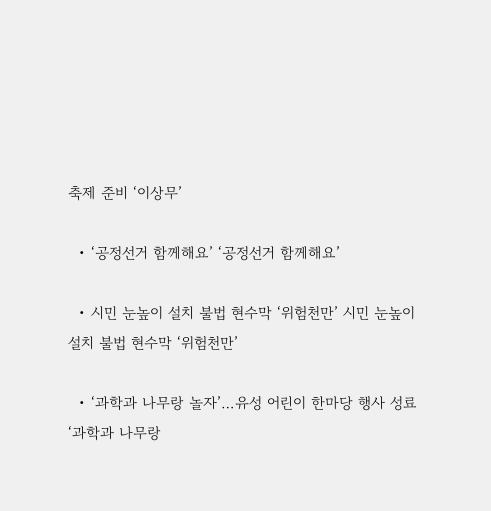축제 준비 ‘이상무’

  • ‘공정선거 함께해요’ ‘공정선거 함께해요’

  • 시민 눈높이 설치 불법 현수막 ‘위험천만’ 시민 눈높이 설치 불법 현수막 ‘위험천만’

  • ‘과학과 나무랑 놀자’…유성 어린이 한마당 행사 성료 ‘과학과 나무랑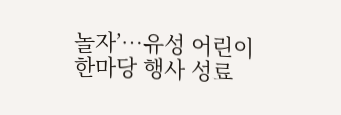놀자’…유성 어린이 한마당 행사 성료